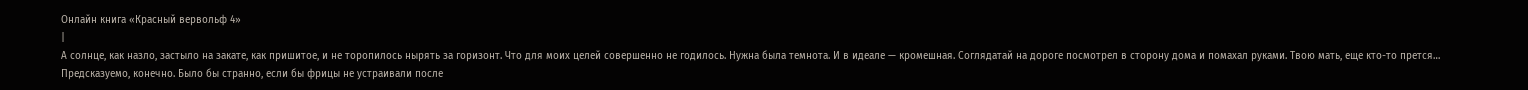Онлайн книга «Красный вервольф 4»
|
А солнце, как назло, застыло на закате, как пришитое, и не торопилось нырять за горизонт. Что для моих целей совершенно не годилось. Нужна была темнота. И в идеале — кромешная. Соглядатай на дороге посмотрел в сторону дома и помахал руками. Твою мать, еще кто-то прется… Предсказуемо, конечно. Было бы странно, если бы фрицы не устраивали после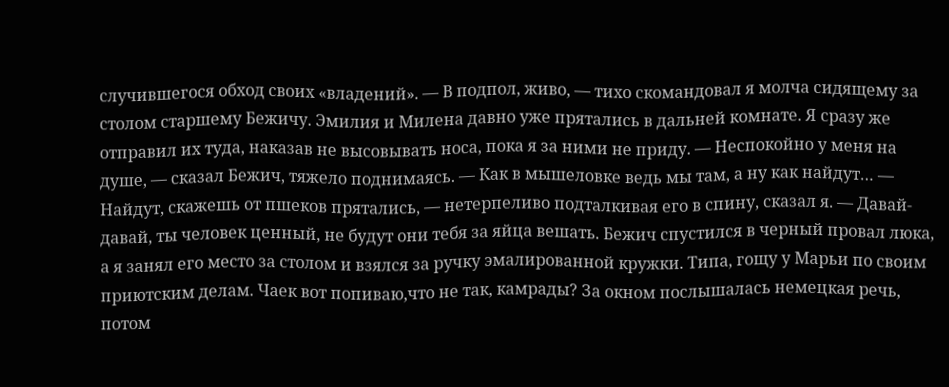случившегося обход своих «владений». — В подпол, живо, — тихо скомандовал я молча сидящему за столом старшему Бежичу. Эмилия и Милена давно уже прятались в дальней комнате. Я сразу же отправил их туда, наказав не высовывать носа, пока я за ними не приду. — Неспокойно у меня на душе, — сказал Бежич, тяжело поднимаясь. — Как в мышеловке ведь мы там, а ну как найдут… — Найдут, скажешь от пшеков прятались, — нетерпеливо подталкивая его в спину, сказал я. — Давай-давай, ты человек ценный, не будут они тебя за яйца вешать. Бежич спустился в черный провал люка, а я занял его место за столом и взялся за ручку эмалированной кружки. Типа, гощу у Марьи по своим приютским делам. Чаек вот попиваю,что не так, камрады? За окном послышалась немецкая речь, потом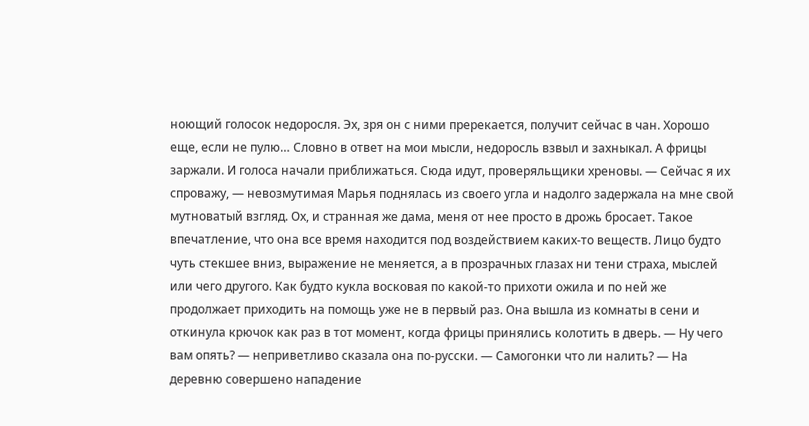ноющий голосок недоросля. Эх, зря он с ними пререкается, получит сейчас в чан. Хорошо еще, если не пулю… Словно в ответ на мои мысли, недоросль взвыл и захныкал. А фрицы заржали. И голоса начали приближаться. Сюда идут, проверяльщики хреновы. — Сейчас я их спроважу, — невозмутимая Марья поднялась из своего угла и надолго задержала на мне свой мутноватый взгляд. Ох, и странная же дама, меня от нее просто в дрожь бросает. Такое впечатление, что она все время находится под воздействием каких-то веществ. Лицо будто чуть стекшее вниз, выражение не меняется, а в прозрачных глазах ни тени страха, мыслей или чего другого. Как будто кукла восковая по какой-то прихоти ожила и по ней же продолжает приходить на помощь уже не в первый раз. Она вышла из комнаты в сени и откинула крючок как раз в тот момент, когда фрицы принялись колотить в дверь. — Ну чего вам опять? — неприветливо сказала она по-русски. — Самогонки что ли налить? — На деревню совершено нападение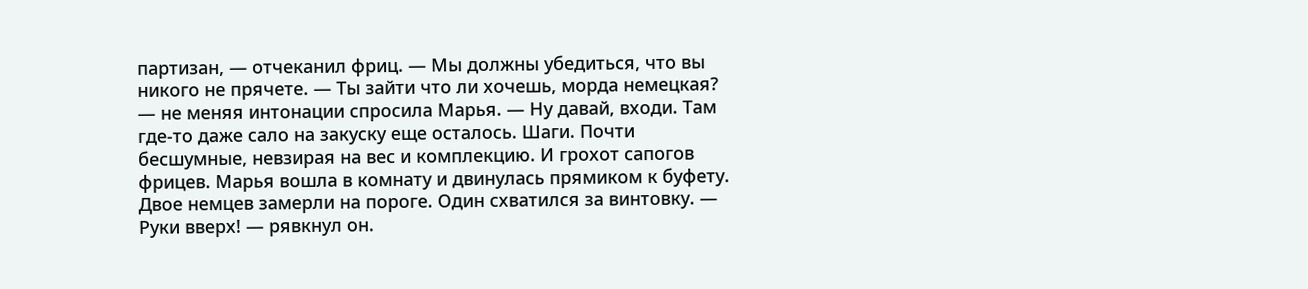партизан, — отчеканил фриц. — Мы должны убедиться, что вы никого не прячете. — Ты зайти что ли хочешь, морда немецкая? — не меняя интонации спросила Марья. — Ну давай, входи. Там где-то даже сало на закуску еще осталось. Шаги. Почти бесшумные, невзирая на вес и комплекцию. И грохот сапогов фрицев. Марья вошла в комнату и двинулась прямиком к буфету. Двое немцев замерли на пороге. Один схватился за винтовку. — Руки вверх! — рявкнул он.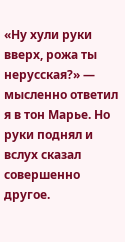«Ну хули руки вверх, рожа ты нерусская?» — мысленно ответил я в тон Марье. Но руки поднял и вслух сказал совершенно другое.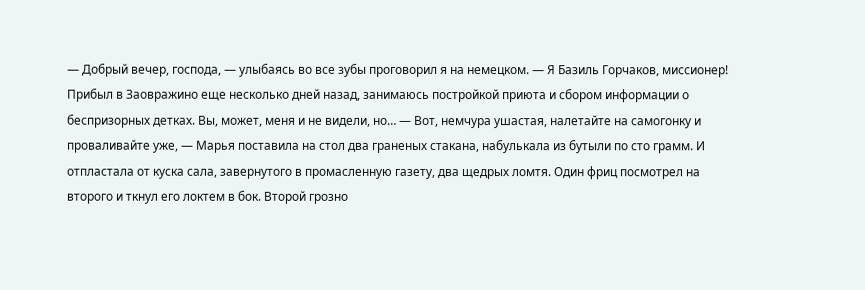— Добрый вечер, господа, — улыбаясь во все зубы проговорил я на немецком. — Я Базиль Горчаков, миссионер! Прибыл в Заовражино еще несколько дней назад, занимаюсь постройкой приюта и сбором информации о беспризорных детках. Вы, может, меня и не видели, но… — Вот, немчура ушастая, налетайте на самогонку и проваливайте уже, — Марья поставила на стол два граненых стакана, набулькала из бутыли по сто грамм. И отпластала от куска сала, завернутого в промасленную газету, два щедрых ломтя. Один фриц посмотрел на второго и ткнул его локтем в бок. Второй грозно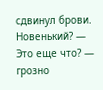сдвинул брови. Новенький? — Это еще что? — грозно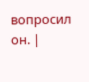вопросил он. |